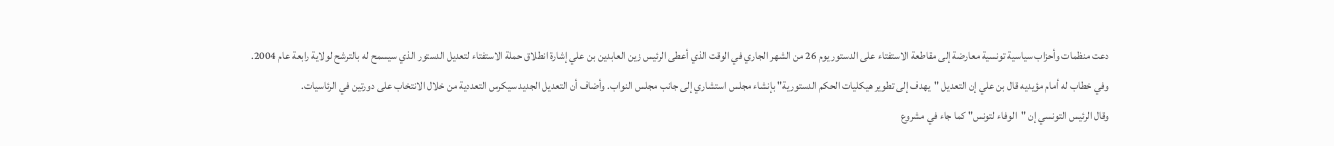دعت منظمات وأحزاب سياسية تونسية معارضة إلى مقاطعة الاستفتاء على الدستور يوم 26 من الشهر الجاري في الوقت الذي أعطى الرئيس زين العابدين بن علي إشارة انطلاق حملة الاستفتاء لتعديل الدستور الذي سيسمح له بالترشح لولاية رابعة عام 2004.
وفي خطاب له أمام مؤيديه قال بن علي إن التعديل "يهدف إلى تطوير هيكليات الحكم الدستورية" بإنشاء مجلس استشاري إلى جانب مجلس النواب. وأضاف أن التعديل الجديد سيكرس التعددية من خلال الانتخاب على دورتين في الرئاسيات.
وقال الرئيس التونسي إن "الوفاء لتونس" كما جاء في مشروع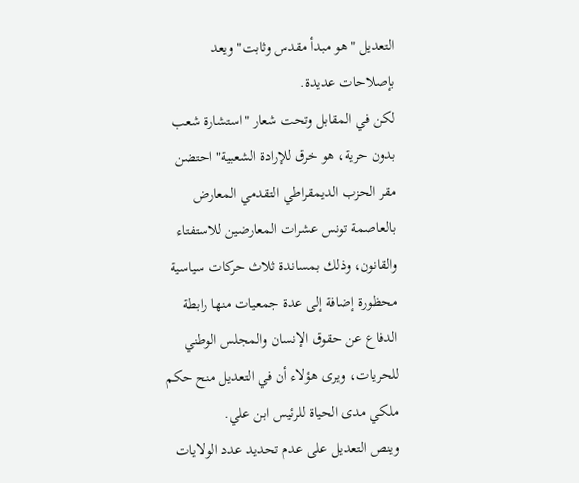التعديل "هو مبدأ مقدس وثابت" ويعد بإصلاحات عديدة.
لكن في المقابل وتحت شعار "استشارة شعب بدون حرية، هو خرق للإرادة الشعبية" احتضن مقر الحزب الديمقراطي التقدمي المعارض بالعاصمة تونس عشرات المعارضين للاستفتاء والقانون، وذلك بمساندة ثلاث حركات سياسية محظورة إضافة إلى عدة جمعيات منها رابطة الدفاع عن حقوق الإنسان والمجلس الوطني للحريات، ويرى هؤلاء أن في التعديل منح حكم ملكي مدى الحياة للرئيس ابن علي.
وينص التعديل على عدم تحديد عدد الولايات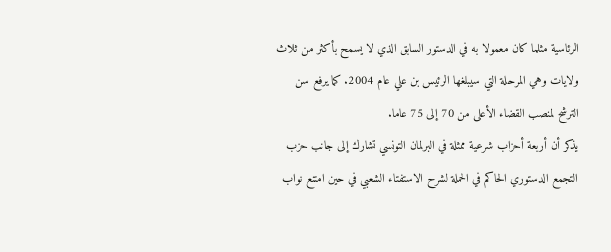الرئاسية مثلما كان معمولا به في الدستور السابق الذي لا يسمح بأكثر من ثلاث ولايات وهي المرحلة التي سيبلغها الرئيس بن علي عام 2004. كما يرفع سن الترشح لمنصب القضاء الأعلى من 70 إلى 75 عاما.
يذكر أن أربعة أحزاب شرعية ممثلة في البرلمان التونسي تشارك إلى جانب حزب التجمع الدستوري الحاكم في الحملة لشرح الاستفتاء الشعبي في حين امتنع نواب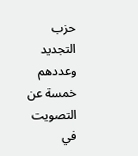حزب التجديد وعددهم خمسة عن التصويت في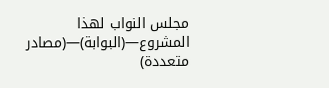مجلس النواب لهذا المشروع—(البوابة)—(مصادر متعددة)